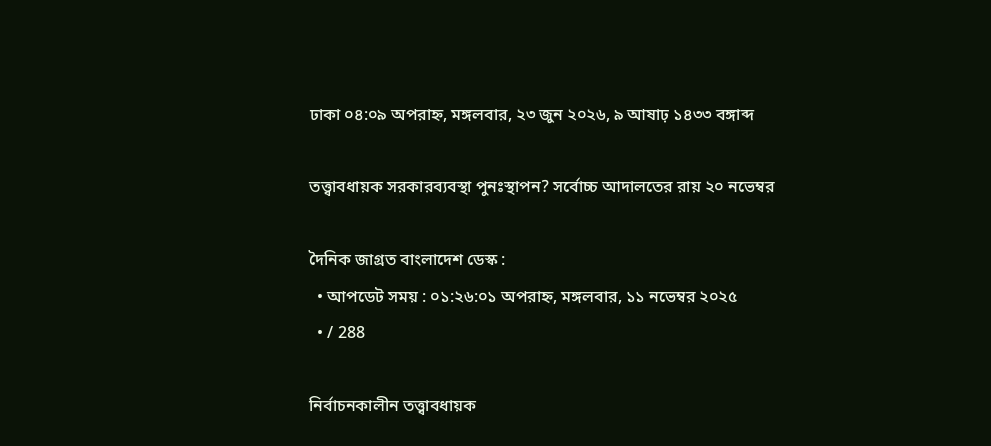ঢাকা ০৪:০৯ অপরাহ্ন, মঙ্গলবার, ২৩ জুন ২০২৬, ৯ আষাঢ় ১৪৩৩ বঙ্গাব্দ

তত্ত্বাবধায়ক সরকারব্যবস্থা পুনঃস্থাপন? সর্বোচ্চ আদালতের রায় ২০ নভেম্বর

দৈনিক জাগ্রত বাংলাদেশ ডেস্ক :
  • আপডেট সময় : ০১:২৬:০১ অপরাহ্ন, মঙ্গলবার, ১১ নভেম্বর ২০২৫
  • / 288

নির্বাচনকালীন তত্ত্বাবধায়ক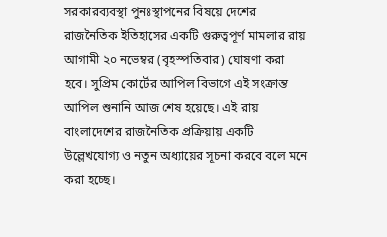সরকারব্যবস্থা পুনঃস্থাপনের বিষয়ে দেশের রাজনৈতিক ইতিহাসের একটি গুরুত্বপূর্ণ মামলার রায় আগামী ২০ নভেম্বর (বৃহস্পতিবার) ঘোষণা করা হবে। সুপ্রিম কোর্টের আপিল বিভাগে এই সংক্রান্ত আপিল শুনানি আজ শেষ হয়েছে। এই রায় বাংলাদেশের রাজনৈতিক প্রক্রিয়ায় একটি উল্লেখযোগ্য ও নতুন অধ্যায়ের সূচনা করবে বলে মনে করা হচ্ছে।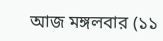আজ মঙ্গলবার (১১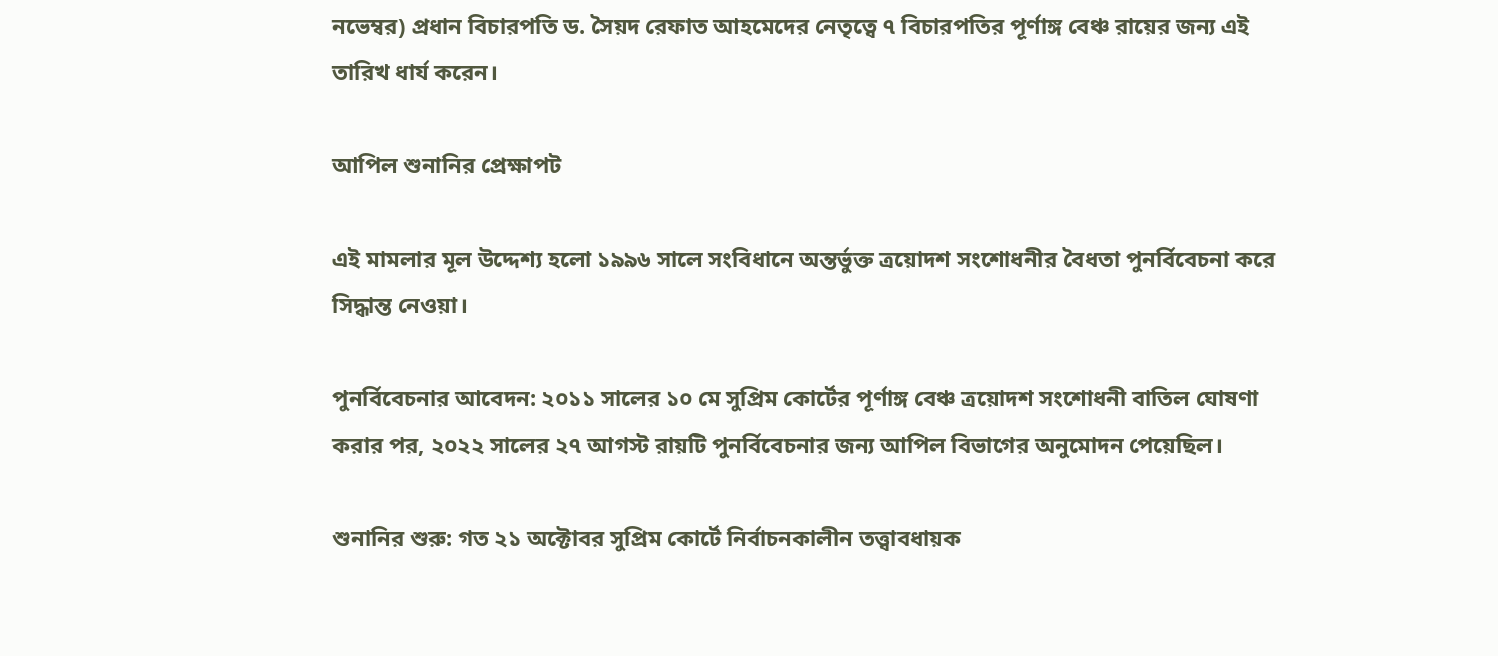নভেম্বর) প্রধান বিচারপতি ড. সৈয়দ রেফাত আহমেদের নেতৃত্বে ৭ বিচারপতির পূর্ণাঙ্গ বেঞ্চ রায়ের জন্য এই তারিখ ধার্য করেন।

আপিল শুনানির প্রেক্ষাপট

এই মামলার মূল উদ্দেশ্য হলো ১৯৯৬ সালে সংবিধানে অন্তর্ভুক্ত ত্রয়োদশ সংশোধনীর বৈধতা পুনর্বিবেচনা করে সিদ্ধান্ত নেওয়া।

পুনর্বিবেচনার আবেদন: ২০১১ সালের ১০ মে সুপ্রিম কোর্টের পূর্ণাঙ্গ বেঞ্চ ত্রয়োদশ সংশোধনী বাতিল ঘোষণা করার পর, ২০২২ সালের ২৭ আগস্ট রায়টি পুনর্বিবেচনার জন্য আপিল বিভাগের অনুমোদন পেয়েছিল।

শুনানির শুরু: গত ২১ অক্টোবর সুপ্রিম কোর্টে নির্বাচনকালীন তত্ত্বাবধায়ক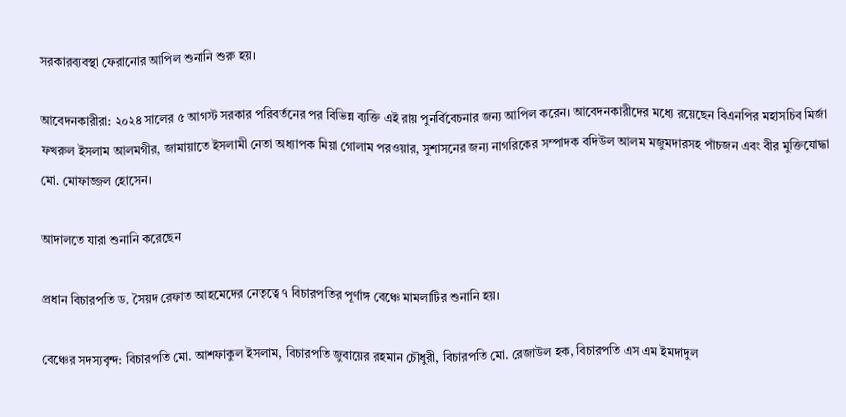সরকারব্যবস্থা ফেরানোর আপিল শুনানি শুরু হয়।

আবেদনকারীরা: ২০২৪ সালের ৫ আগস্ট সরকার পরিবর্তনের পর বিভিন্ন ব্যক্তি এই রায় পুনর্বিবেচনার জন্য আপিল করেন। আবেদনকারীদের মধ্যে রয়েছেন বিএনপির মহাসচিব মির্জা ফখরুল ইসলাম আলমগীর, জামায়াতে ইসলামী নেতা অধ্যাপক মিয়া গোলাম পরওয়ার, সুশাসনের জন্য নাগরিকের সম্পাদক বদিউল আলম মজুমদারসহ পাঁচজন এবং বীর মুক্তিযোদ্ধা মো. মোফাজ্জল হোসেন।

আদালতে যারা শুনানি করেছেন

প্রধান বিচারপতি ড. সৈয়দ রেফাত আহমেদের নেতৃত্বে ৭ বিচারপতির পূর্ণাঙ্গ বেঞ্চে মামলাটির শুনানি হয়।

বেঞ্চের সদস্যবৃন্দ: বিচারপতি মো. আশফাকুল ইসলাম, বিচারপতি জুবায়ের রহমান চৌধুরী, বিচারপতি মো. রেজাউল হক, বিচারপতি এস এম ইমদাদুল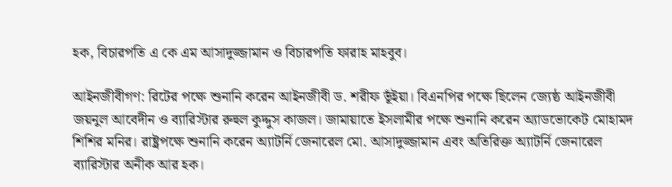হক, বিচারপতি এ কে এম আসাদুজ্জামান ও বিচারপতি ফারাহ মাহবুব।

আইনজীবীগণ: রিটের পক্ষে শুনানি করেন আইনজীবী ড. শরীফ ভূঁইয়া। বিএনপির পক্ষে ছিলেন জ্যেষ্ঠ আইনজীবী জয়নুল আবেদীন ও ব্যারিস্টার রুহুল কুদ্দুস কাজল। জামায়াতে ইসলামীর পক্ষে শুনানি করেন অ্যাডভোকেট মোহামদ শিশির মনির। রাষ্ট্রপক্ষে শুনানি করেন অ্যাটর্নি জেনারেল মো. আসাদুজ্জামান এবং অতিরিক্ত অ্যাটর্নি জেনারেল ব্যারিস্টার অনীক আর হক।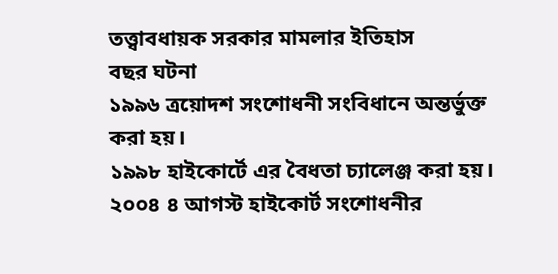তত্ত্বাবধায়ক সরকার মামলার ইতিহাস
বছর ঘটনা
১৯৯৬ ত্রয়োদশ সংশোধনী সংবিধানে অন্তর্ভুক্ত করা হয়।
১৯৯৮ হাইকোর্টে এর বৈধতা চ্যালেঞ্জ করা হয়।
২০০৪ ৪ আগস্ট হাইকোর্ট সংশোধনীর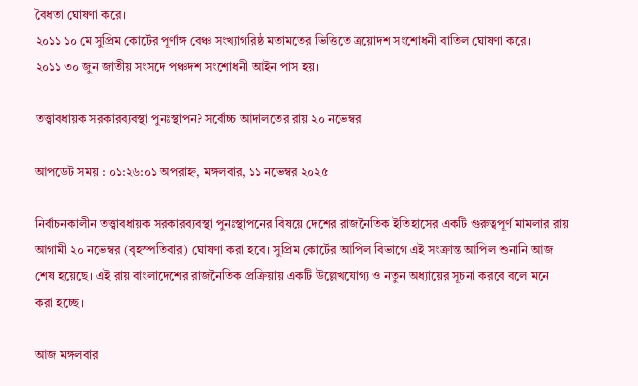বৈধতা ঘোষণা করে।
২০১১ ১০ মে সুপ্রিম কোর্টের পূর্ণাঙ্গ বেঞ্চ সংখ্যাগরিষ্ঠ মতামতের ভিত্তিতে ত্রয়োদশ সংশোধনী বাতিল ঘোষণা করে।
২০১১ ৩০ জুন জাতীয় সংসদে পঞ্চদশ সংশোধনী আইন পাস হয়।

তত্ত্বাবধায়ক সরকারব্যবস্থা পুনঃস্থাপন? সর্বোচ্চ আদালতের রায় ২০ নভেম্বর

আপডেট সময় : ০১:২৬:০১ অপরাহ্ন, মঙ্গলবার, ১১ নভেম্বর ২০২৫

নির্বাচনকালীন তত্ত্বাবধায়ক সরকারব্যবস্থা পুনঃস্থাপনের বিষয়ে দেশের রাজনৈতিক ইতিহাসের একটি গুরুত্বপূর্ণ মামলার রায় আগামী ২০ নভেম্বর (বৃহস্পতিবার) ঘোষণা করা হবে। সুপ্রিম কোর্টের আপিল বিভাগে এই সংক্রান্ত আপিল শুনানি আজ শেষ হয়েছে। এই রায় বাংলাদেশের রাজনৈতিক প্রক্রিয়ায় একটি উল্লেখযোগ্য ও নতুন অধ্যায়ের সূচনা করবে বলে মনে করা হচ্ছে।

আজ মঙ্গলবার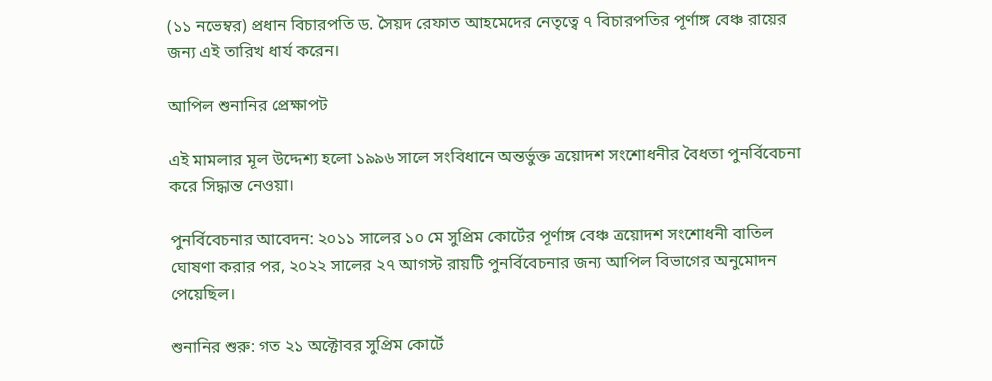(১১ নভেম্বর) প্রধান বিচারপতি ড. সৈয়দ রেফাত আহমেদের নেতৃত্বে ৭ বিচারপতির পূর্ণাঙ্গ বেঞ্চ রায়ের জন্য এই তারিখ ধার্য করেন।

আপিল শুনানির প্রেক্ষাপট

এই মামলার মূল উদ্দেশ্য হলো ১৯৯৬ সালে সংবিধানে অন্তর্ভুক্ত ত্রয়োদশ সংশোধনীর বৈধতা পুনর্বিবেচনা করে সিদ্ধান্ত নেওয়া।

পুনর্বিবেচনার আবেদন: ২০১১ সালের ১০ মে সুপ্রিম কোর্টের পূর্ণাঙ্গ বেঞ্চ ত্রয়োদশ সংশোধনী বাতিল ঘোষণা করার পর, ২০২২ সালের ২৭ আগস্ট রায়টি পুনর্বিবেচনার জন্য আপিল বিভাগের অনুমোদন পেয়েছিল।

শুনানির শুরু: গত ২১ অক্টোবর সুপ্রিম কোর্টে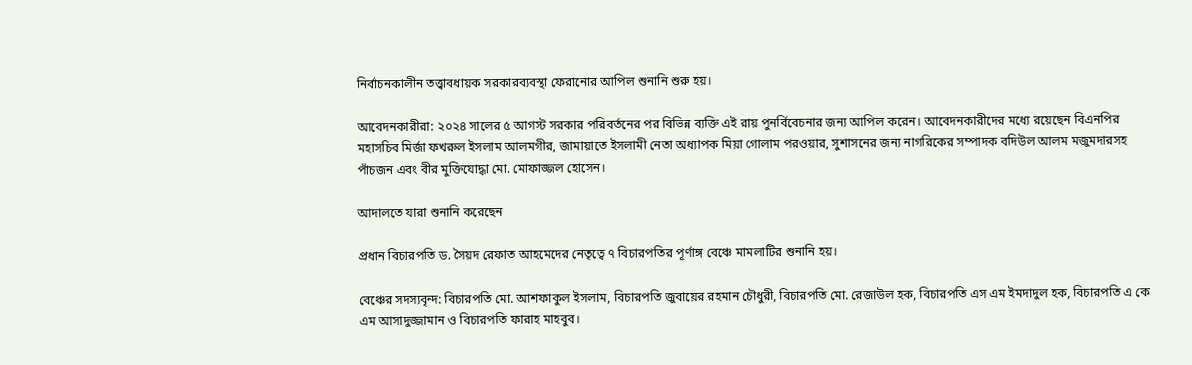নির্বাচনকালীন তত্ত্বাবধায়ক সরকারব্যবস্থা ফেরানোর আপিল শুনানি শুরু হয়।

আবেদনকারীরা: ২০২৪ সালের ৫ আগস্ট সরকার পরিবর্তনের পর বিভিন্ন ব্যক্তি এই রায় পুনর্বিবেচনার জন্য আপিল করেন। আবেদনকারীদের মধ্যে রয়েছেন বিএনপির মহাসচিব মির্জা ফখরুল ইসলাম আলমগীর, জামায়াতে ইসলামী নেতা অধ্যাপক মিয়া গোলাম পরওয়ার, সুশাসনের জন্য নাগরিকের সম্পাদক বদিউল আলম মজুমদারসহ পাঁচজন এবং বীর মুক্তিযোদ্ধা মো. মোফাজ্জল হোসেন।

আদালতে যারা শুনানি করেছেন

প্রধান বিচারপতি ড. সৈয়দ রেফাত আহমেদের নেতৃত্বে ৭ বিচারপতির পূর্ণাঙ্গ বেঞ্চে মামলাটির শুনানি হয়।

বেঞ্চের সদস্যবৃন্দ: বিচারপতি মো. আশফাকুল ইসলাম, বিচারপতি জুবায়ের রহমান চৌধুরী, বিচারপতি মো. রেজাউল হক, বিচারপতি এস এম ইমদাদুল হক, বিচারপতি এ কে এম আসাদুজ্জামান ও বিচারপতি ফারাহ মাহবুব।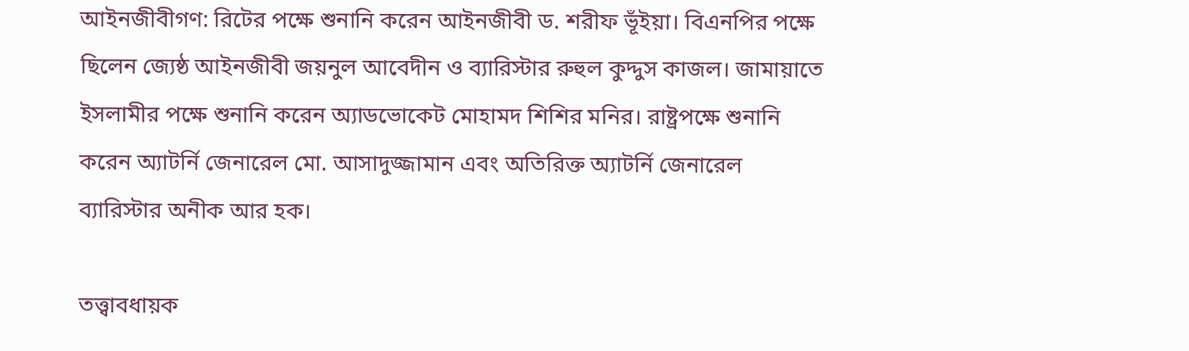আইনজীবীগণ: রিটের পক্ষে শুনানি করেন আইনজীবী ড. শরীফ ভূঁইয়া। বিএনপির পক্ষে ছিলেন জ্যেষ্ঠ আইনজীবী জয়নুল আবেদীন ও ব্যারিস্টার রুহুল কুদ্দুস কাজল। জামায়াতে ইসলামীর পক্ষে শুনানি করেন অ্যাডভোকেট মোহামদ শিশির মনির। রাষ্ট্রপক্ষে শুনানি করেন অ্যাটর্নি জেনারেল মো. আসাদুজ্জামান এবং অতিরিক্ত অ্যাটর্নি জেনারেল ব্যারিস্টার অনীক আর হক।

তত্ত্বাবধায়ক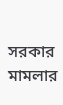সরকার মামলার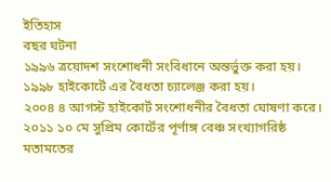ইতিহাস
বছর ঘটনা
১৯৯৬ ত্রয়োদশ সংশোধনী সংবিধানে অন্তর্ভুক্ত করা হয়।
১৯৯৮ হাইকোর্টে এর বৈধতা চ্যালেঞ্জ করা হয়।
২০০৪ ৪ আগস্ট হাইকোর্ট সংশোধনীর বৈধতা ঘোষণা করে।
২০১১ ১০ মে সুপ্রিম কোর্টের পূর্ণাঙ্গ বেঞ্চ সংখ্যাগরিষ্ঠ মতামতের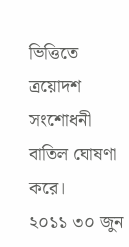ভিত্তিতে ত্রয়োদশ সংশোধনী বাতিল ঘোষণা করে।
২০১১ ৩০ জুন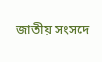জাতীয় সংসদে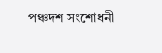পঞ্চদশ সংশোধনী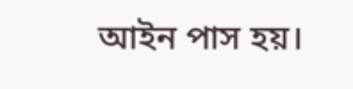আইন পাস হয়।